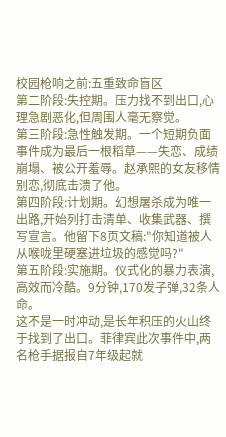校园枪响之前:五重致命盲区
第二阶段:失控期。压力找不到出口,心理急剧恶化,但周围人毫无察觉。
第三阶段:急性触发期。一个短期负面事件成为最后一根稻草——失恋、成绩崩塌、被公开羞辱。赵承熙的女友移情别恋,彻底击溃了他。
第四阶段:计划期。幻想屠杀成为唯一出路,开始列打击清单、收集武器、撰写宣言。他留下8页文稿:"你知道被人从喉咙里硬塞进垃圾的感觉吗?"
第五阶段:实施期。仪式化的暴力表演,高效而冷酷。9分钟,170发子弹,32条人命。
这不是一时冲动,是长年积压的火山终于找到了出口。菲律宾此次事件中,两名枪手据报自7年级起就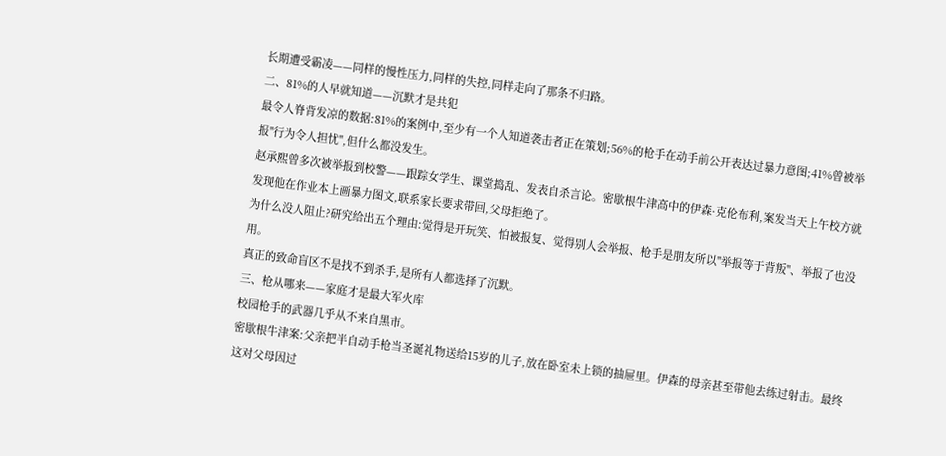长期遭受霸凌——同样的慢性压力,同样的失控,同样走向了那条不归路。
二、81%的人早就知道——沉默才是共犯
最令人脊背发凉的数据:81%的案例中,至少有一个人知道袭击者正在策划;56%的枪手在动手前公开表达过暴力意图;41%曾被举报"行为令人担忧",但什么都没发生。
赵承熙曾多次被举报到校警——跟踪女学生、课堂捣乱、发表自杀言论。密歇根牛津高中的伊森·克伦布利,案发当天上午校方就发现他在作业本上画暴力图文,联系家长要求带回,父母拒绝了。
为什么没人阻止?研究给出五个理由:觉得是开玩笑、怕被报复、觉得别人会举报、枪手是朋友所以"举报等于背叛"、举报了也没用。
真正的致命盲区不是找不到杀手,是所有人都选择了沉默。
三、枪从哪来——家庭才是最大军火库
校园枪手的武器几乎从不来自黑市。
密歇根牛津案:父亲把半自动手枪当圣诞礼物送给15岁的儿子,放在卧室未上锁的抽屉里。伊森的母亲甚至带他去练过射击。最终这对父母因过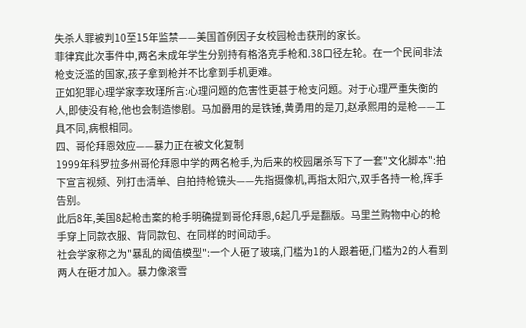失杀人罪被判10至15年监禁——美国首例因子女校园枪击获刑的家长。
菲律宾此次事件中,两名未成年学生分别持有格洛克手枪和.38口径左轮。在一个民间非法枪支泛滥的国家,孩子拿到枪并不比拿到手机更难。
正如犯罪心理学家李玫瑾所言:心理问题的危害性更甚于枪支问题。对于心理严重失衡的人,即使没有枪,他也会制造惨剧。马加爵用的是铁锤,黄勇用的是刀,赵承熙用的是枪——工具不同,病根相同。
四、哥伦拜恩效应——暴力正在被文化复制
1999年科罗拉多州哥伦拜恩中学的两名枪手,为后来的校园屠杀写下了一套"文化脚本":拍下宣言视频、列打击清单、自拍持枪镜头——先指摄像机,再指太阳穴,双手各持一枪,挥手告别。
此后8年,美国8起枪击案的枪手明确提到哥伦拜恩,6起几乎是翻版。马里兰购物中心的枪手穿上同款衣服、背同款包、在同样的时间动手。
社会学家称之为"暴乱的阈值模型":一个人砸了玻璃,门槛为1的人跟着砸,门槛为2的人看到两人在砸才加入。暴力像滚雪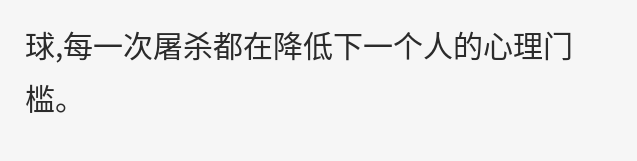球,每一次屠杀都在降低下一个人的心理门槛。